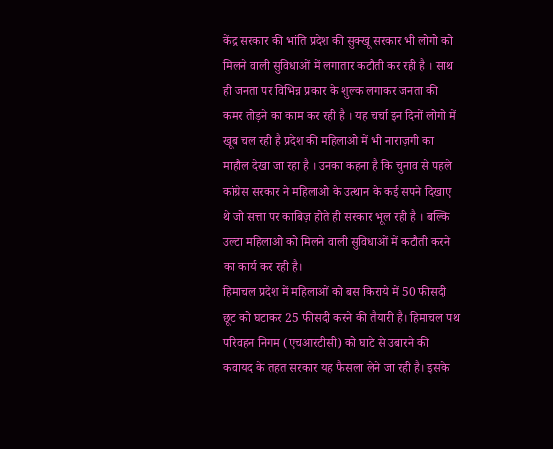केंद्र सरकार की भांति प्रदेश की सुक्खू सरकार भी लोगो को मिलने वाली सुविधाओं में लगातार कटौती कर रही है । साथ ही जनता पर विभिन्न प्रकार के शुल्क लगाकर जनता की कमर तोड़ने का काम कर रही है । यह चर्चा इन दिनों लोगो में खूब चल रही है प्रदेश की महिलाओ में भी नाराज़गी का माहौल देखा जा रहा है । उनका कहना है कि चुनाव से पहले कांग्रेस सरकार ने महिलाओ के उत्थान के कई सपने दिखाए थे जो सत्ता पर काबिज़ होते ही सरकार भूल रही है । बल्कि उल्टा महिलाओ को मिलने वाली सुविधाओं में कटौती करने का कार्य कर रही है।
हिमाचल प्रदेश में महिलाओं को बस किराये में 50 फीसदी छूट को घटाकर 25 फीसदी करने की तैयारी है। हिमाचल पथ परिवहन निगम (एचआरटीसी) को घाटे से उबारने की कवायद के तहत सरकार यह फैसला लेने जा रही है। इसके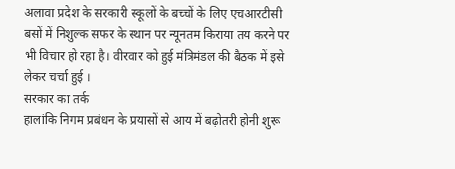अलावा प्रदेश के सरकारी स्कूलों के बच्चों के लिए एचआरटीसी बसों में निशुल्क सफर के स्थान पर न्यूनतम किराया तय करने पर भी विचार हो रहा है। वीरवार को हुई मंत्रिमंडल की बैठक में इसे लेकर चर्चा हुई ।
सरकार का तर्क
हालांकि निगम प्रबंधन के प्रयासों से आय में बढ़ोतरी होनी शुरू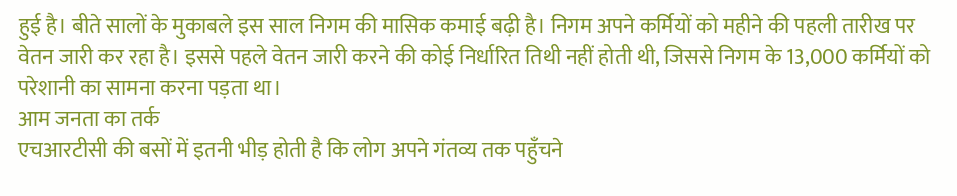हुई है। बीते सालों के मुकाबले इस साल निगम की मासिक कमाई बढ़ी है। निगम अपने कर्मियों को महीने की पहली तारीख पर वेतन जारी कर रहा है। इससे पहले वेतन जारी करने की कोई निर्धारित तिथी नहीं होती थी, जिससे निगम के 13,000 कर्मियों को परेशानी का सामना करना पड़ता था।
आम जनता का तर्क
एचआरटीसी की बसों में इतनी भीड़ होती है कि लोग अपने गंतव्य तक पहुँचने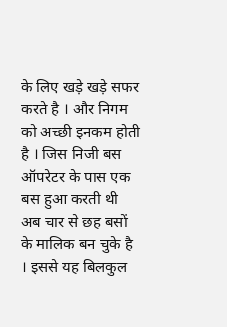के लिए खड़े खड़े सफर करते है । और निगम को अच्छी इनकम होती है । जिस निजी बस ऑपरेटर के पास एक बस हुआ करती थी अब चार से छह बसों के मालिक बन चुके है । इससे यह बिलकुल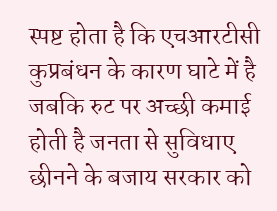स्पष्ट होता है कि एचआरटीसी कुप्रबंधन के कारण घाटे में है जबकि रुट पर अच्छी कमाई होती है जनता से सुविधाए छीनने के बजाय सरकार को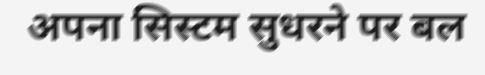अपना सिस्टम सुधरने पर बल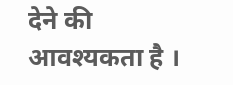देने की आवश्यकता है ।